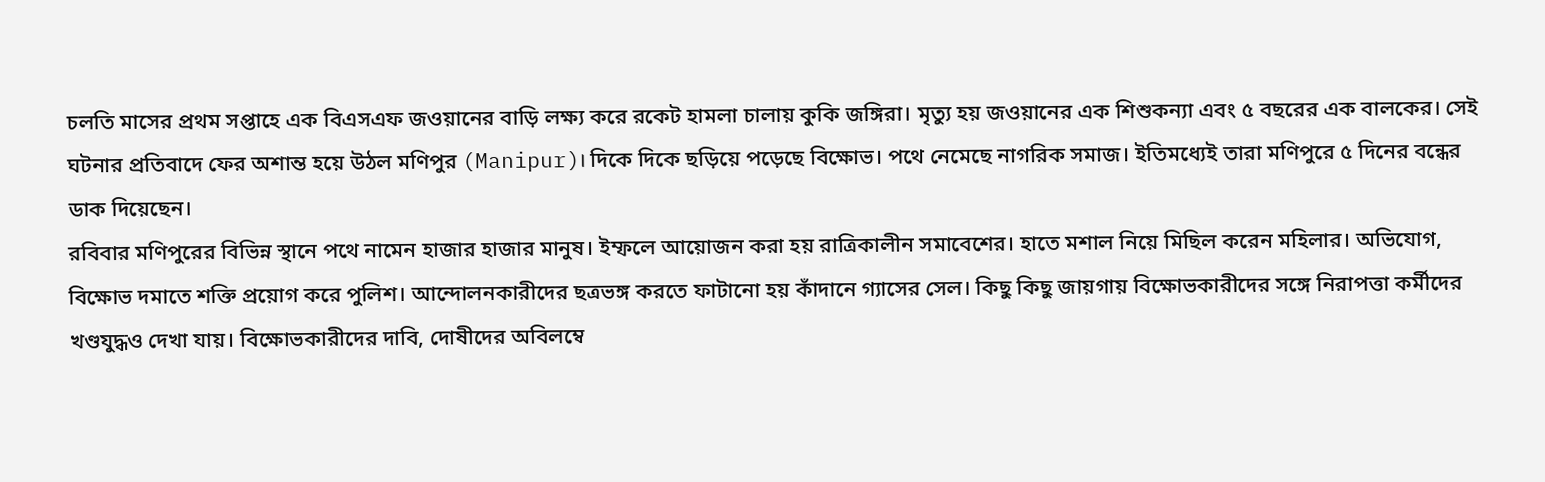চলতি মাসের প্রথম সপ্তাহে এক বিএসএফ জওয়ানের বাড়ি লক্ষ্য করে রকেট হামলা চালায় কুকি জঙ্গিরা। মৃত্যু হয় জওয়ানের এক শিশুকন্যা এবং ৫ বছরের এক বালকের। সেই ঘটনার প্রতিবাদে ফের অশান্ত হয়ে উঠল মণিপুর (Manipur)। দিকে দিকে ছড়িয়ে পড়েছে বিক্ষোভ। পথে নেমেছে নাগরিক সমাজ। ইতিমধ্যেই তারা মণিপুরে ৫ দিনের বন্ধের ডাক দিয়েছেন।
রবিবার মণিপুরের বিভিন্ন স্থানে পথে নামেন হাজার হাজার মানুষ। ইম্ফলে আয়োজন করা হয় রাত্রিকালীন সমাবেশের। হাতে মশাল নিয়ে মিছিল করেন মহিলার। অভিযোগ, বিক্ষোভ দমাতে শক্তি প্রয়োগ করে পুলিশ। আন্দোলনকারীদের ছত্রভঙ্গ করতে ফাটানো হয় কাঁদানে গ্যাসের সেল। কিছু কিছু জায়গায় বিক্ষোভকারীদের সঙ্গে নিরাপত্তা কর্মীদের খণ্ডযুদ্ধও দেখা যায়। বিক্ষোভকারীদের দাবি, দোষীদের অবিলম্বে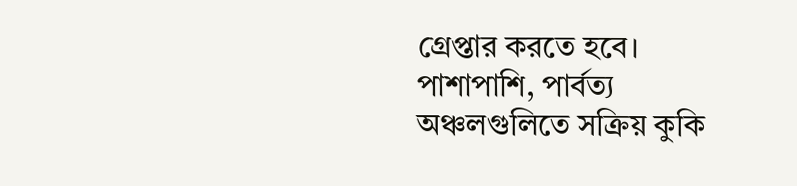গ্রেপ্তার করতে হবে। পাশাপাশি, পার্বত্য অঞ্চলগুলিতে সক্রিয় কুকি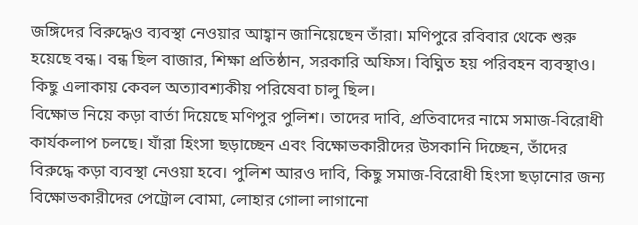জঙ্গিদের বিরুদ্ধেও ব্যবস্থা নেওয়ার আহ্বান জানিয়েছেন তাঁরা। মণিপুরে রবিবার থেকে শুরু হয়েছে বন্ধ। বন্ধ ছিল বাজার, শিক্ষা প্রতিষ্ঠান, সরকারি অফিস। বিঘ্নিত হয় পরিবহন ব্যবস্থাও। কিছু এলাকায় কেবল অত্যাবশ্যকীয় পরিষেবা চালু ছিল।
বিক্ষোভ নিয়ে কড়া বার্তা দিয়েছে মণিপুর পুলিশ। তাদের দাবি, প্রতিবাদের নামে সমাজ-বিরোধী কার্যকলাপ চলছে। যাঁরা হিংসা ছড়াচ্ছেন এবং বিক্ষোভকারীদের উসকানি দিচ্ছেন, তাঁদের বিরুদ্ধে কড়া ব্যবস্থা নেওয়া হবে। পুলিশ আরও দাবি, কিছু সমাজ-বিরোধী হিংসা ছড়ানোর জন্য বিক্ষোভকারীদের পেট্রোল বোমা, লোহার গোলা লাগানো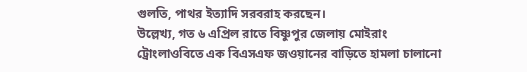গুলতি, পাথর ইত্যাদি সরবরাহ করছেন।
উল্লেখ্য, গত ৬ এপ্রিল রাতে বিষ্ণুপুর জেলায় মোইরাং ট্রোংলাওবিতে এক বিএসএফ জওয়ানের বাড়িতে হামলা চালানো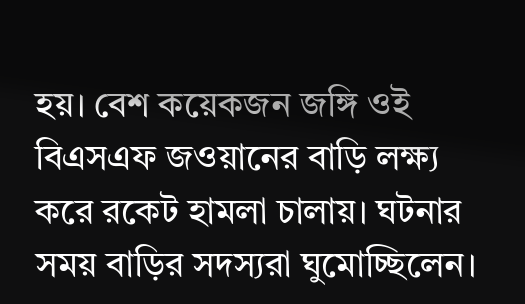হয়। বেশ কয়েকজন জঙ্গি ওই বিএসএফ জওয়ানের বাড়ি লক্ষ্য করে রকেট হামলা চালায়। ঘটনার সময় বাড়ির সদস্যরা ঘুমোচ্ছিলেন।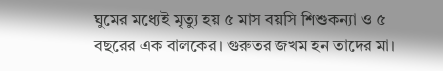ঘুমের মধ্যেই মৃত্যু হয় ৫ মাস বয়সি শিশুকন্যা ও ৫ বছরের এক বালকের। গুরুতর জখম হন তাদের মা।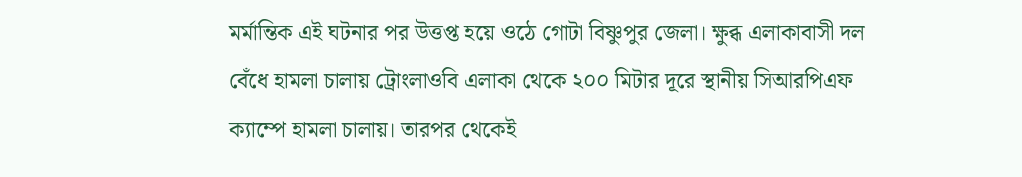মর্মান্তিক এই ঘটনার পর উত্তপ্ত হয়ে ওঠে গোটা বিষ্ণুপুর জেলা। ক্ষুব্ধ এলাকাবাসী দল বেঁধে হামলা চালায় ট্রোংলাওবি এলাকা থেকে ২০০ মিটার দূরে স্থানীয় সিআরপিএফ ক্যাম্পে হামলা চালায়। তারপর থেকেই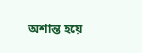অশান্ত হয়ে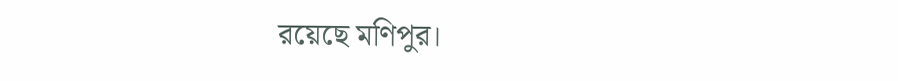রয়েছে মণিপুর।